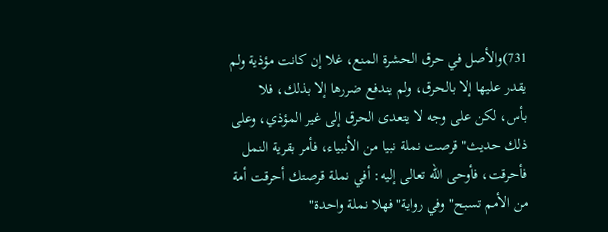731)والأصل في حرق الحشرة المنع، غلا إن كانت مؤذية ولم يقدر عليها إلا بالحرق، ولم يندفع ضررها إلا بذلك، فلا بأس، لكن على وجه لا يتعدى الحرق إلى غير المؤذي، وعلى ذلك حديث"قرصت نملة نبيا من الأنبياء، فأمر بقرية النمل فأحرقت، فأوحى الله تعالى إليه: أفي نملة قرصتك أحرقت أمة من الأمم تسبح"وفي رواية"فهلا نملة واحدة"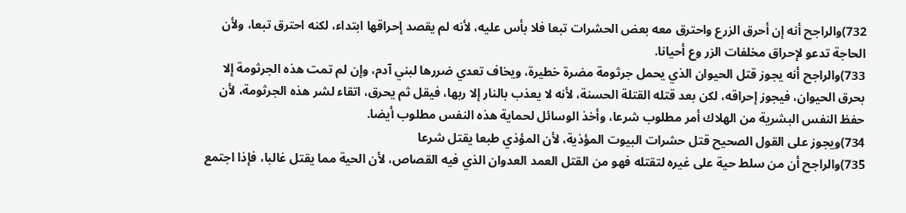732)والراجح أنه إن أحرق الزرع واحترق معه بعض الحشرات تبعا فلا بأس عليه، لأنه لم يقصد إحراقها ابتداء، لكنه احترق تبعا، ولأن الحاجة تدعو لإحراق مخلفات الزر وع أحيانا.
733)والراجح أنه يجوز قتل الحيوان الذي يحمل جرثومة مضرة خطيرة، ويخاف تعدي ضررها لبني آدم، وإن لم تمت هذه الجرثومة إلا بحرق الحيوان، فيجوز إحراقه، لكن بعد قتله القتلة الحسنة، لأنه لا يعذب بالنار إلا ربها، فيقل ثم يحرق، اتقاء لشر هذه الجرثومة، لأن حفظ النفس البشرية من الهلاك أمر مطلوب شرعا، وأخذ الوسائل لحماية هذه النفس مطلوب أيضا.
734)ويجوز على القول الصحيح قتل حشرات البيوت المؤذية، لأن المؤذي طبعا يقتل شرعا
735)والراجح أن من سلط حية على غيره لتقتله فهو من القتل العمد العدوان الذي فيه القصاص، لأن الحية مما يقتل غالبا، فإذا اجتمع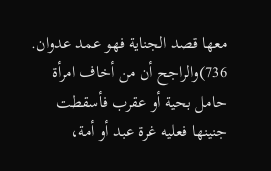معها قصد الجناية فهو عمد عدوان.
736)والراجح أن من أخاف امرأة حامل بحية أو عقرب فأسقطت جنينها فعليه غرة عبد أو أمة،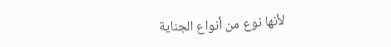لأنها نوع من أنواع الجناية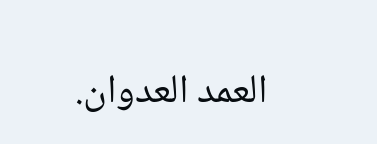العمد العدوان.